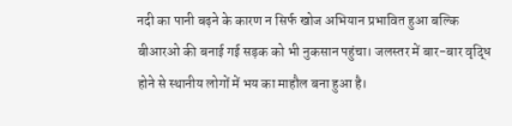नदी का पानी बढ़ने के कारण न सिर्फ खोज अभियान प्रभावित हुआ बल्कि बीआरओ की बनाई गई सड़क को भी नुकसान पहुंचा। जलस्तर में बार-बार वृद्धि होने से स्थानीय लोगों में भय का माहौल बना हुआ है।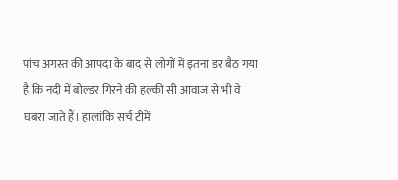पांच अगस्त की आपदा के बाद से लोगों में इतना डर बैठ गया है कि नदी में बोल्डर गिरने की हल्की सी आवाज से भी वे घबरा जाते हैं। हालांकि सर्च टीमें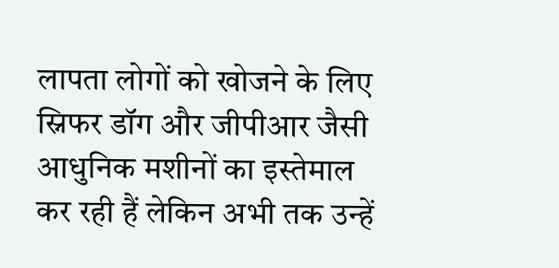लापता लोगों को खोजने के लिए स्निफर डॉग और जीपीआर जैसी आधुनिक मशीनों का इस्तेमाल कर रही हैं लेकिन अभी तक उन्हें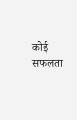कोई सफलता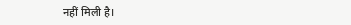नहीं मिली है।